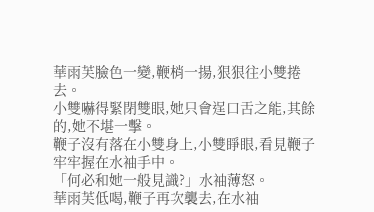華雨芙臉色一變,鞭梢一揚,狠狠往小雙捲去。
小雙嚇得緊閉雙眼,她只會逞口舌之能,其餘的,她不堪一擊。
鞭子沒有落在小雙身上,小雙睜眼,看見鞭子牢牢握在水袖手中。
「何必和她一般見識?」水袖薄怒。
華雨芙低喝,鞭子再次襲去,在水袖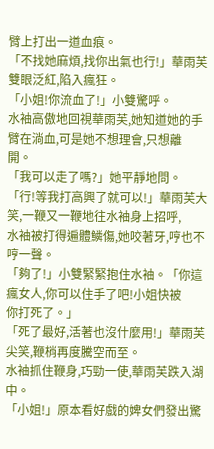臂上打出一道血痕。
「不找她麻煩,找你出氣也行!」華雨芙雙眼泛紅,陷入瘋狂。
「小姐!你流血了!」小雙驚呼。
水袖高傲地回視華雨芙,她知道她的手臂在淌血,可是她不想理會,只想離
開。
「我可以走了嗎?」她平靜地問。
「行!等我打高興了就可以!」華雨芙大笑,一鞭又一鞭地往水袖身上招呼,
水袖被打得遍體鱗傷,她咬著牙,哼也不哼一聲。
「夠了!」小雙緊緊抱住水袖。「你這瘋女人,你可以住手了吧!小姐快被
你打死了。」
「死了最好,活著也沒什麼用!」華雨芙尖笑,鞭梢再度騰空而至。
水袖抓住鞭身,巧勁一使,華雨芙跌入湖中。
「小姐!」原本看好戲的婢女們發出驚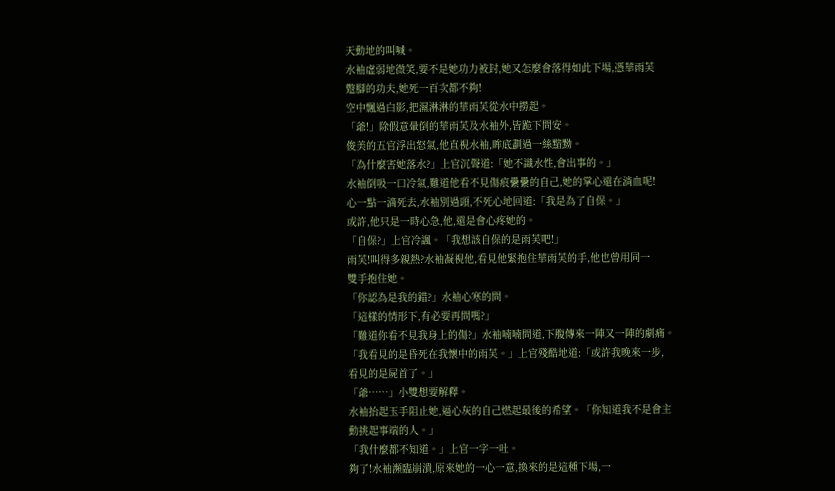天動地的叫喊。
水袖虛弱地微笑,要不是她功力被封,她又怎麼會落得如此下場,憑華雨芙
蹩腳的功夫,她死一百次都不夠!
空中飄過白影,把濕淋淋的華雨芙從水中撈起。
「爺!」除假意暈倒的華雨芙及水袖外,皆跪下問安。
俊美的五官浮出怒氣,他直視水袖,眸底劃過一絲黯黝。
「為什麼害她落水?」上官沉聲道:「她不識水性,會出事的。」
水袖倒吸一口冷氣,難道他看不見傷痕纍纍的自己,她的掌心還在淌血呢!
心一點一滴死去,水袖別過頭,不死心地回道:「我是為了自保。」
或許,他只是一時心急,他,還是會心疼她的。
「自保?」上官冷諷。「我想該自保的是雨芙吧!」
雨芙!叫得多親熱?水袖凝視他,看見他緊抱住華雨芙的手,他也曾用同一
雙手抱住她。
「你認為是我的錯?」水袖心寒的問。
「這樣的情形下,有必要再問嗎?」
「難道你看不見我身上的傷?」水袖喃喃問道,下腹傳來一陣又一陣的劇痛。
「我看見的是昏死在我懷中的雨芙。」上官殘酷地道:「或許我晚來一步,
看見的是屍首了。」
「爺……」小雙想要解釋。
水袖抬起玉手阻止她,逼心灰的自己燃起最後的希望。「你知道我不是會主
動挑起事端的人。」
「我什麼都不知道。」上官一字一吐。
夠了!水袖瀕臨崩潰,原來她的一心一意,換來的是這種下場,一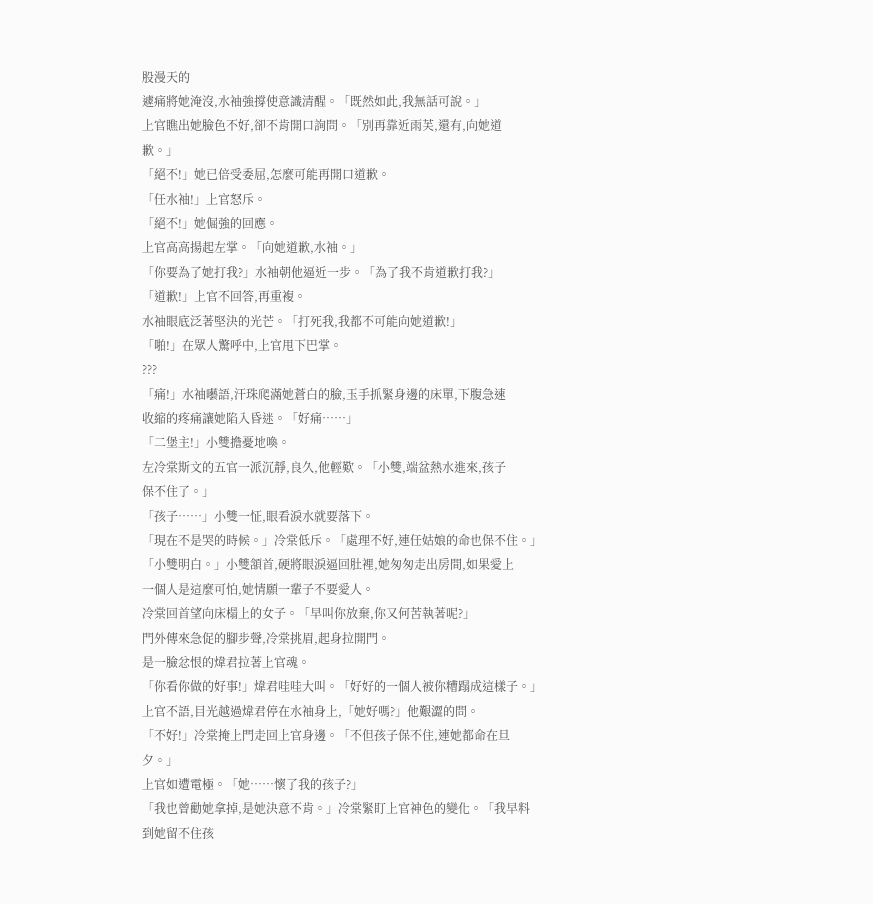股漫天的
遽痛將她淹沒,水袖強撐使意識清醒。「既然如此,我無話可說。」
上官瞧出她臉色不好,卻不肯開口詢問。「別再靠近雨芙,還有,向她道
歉。」
「絕不!」她已倍受委屈,怎麼可能再開口道歉。
「任水袖!」上官怒斥。
「絕不!」她倔強的回應。
上官高高揚起左掌。「向她道歉,水袖。」
「你要為了她打我?」水袖朝他逼近一步。「為了我不肯道歉打我?」
「道歉!」上官不回答,再重複。
水袖眼底泛著堅決的光芒。「打死我,我都不可能向她道歉!」
「啪!」在眾人驚呼中,上官甩下巴掌。
???
「痛!」水袖囈語,汗珠爬滿她蒼白的臉,玉手抓緊身邊的床單,下腹急速
收縮的疼痛讓她陷入昏迷。「好痛……」
「二堡主!」小雙擔憂地喚。
左冷棠斯文的五官一派沉靜,良久,他輕歎。「小雙,端盆熱水進來,孩子
保不住了。」
「孩子……」小雙一怔,眼看淚水就要落下。
「現在不是哭的時候。」冷棠低斥。「處理不好,連任姑娘的命也保不住。」
「小雙明白。」小雙頷首,硬將眼淚逼回肚裡,她匆匆走出房間,如果愛上
一個人是這麼可怕,她情願一輩子不要愛人。
冷棠回首望向床榻上的女子。「早叫你放棄,你又何苦執著呢?」
門外傳來急促的腳步聲,冷棠挑眉,起身拉開門。
是一臉忿恨的煒君拉著上官魂。
「你看你做的好事!」煒君哇哇大叫。「好好的一個人被你糟蹋成這樣子。」
上官不語,目光越過煒君停在水袖身上,「她好嗎?」他艱澀的問。
「不好!」冷棠掩上門走回上官身邊。「不但孩子保不住,連她都命在旦
夕。」
上官如遭電極。「她……懷了我的孩子?」
「我也曾勸她拿掉,是她決意不肯。」冷棠緊盯上官神色的變化。「我早料
到她留不住孩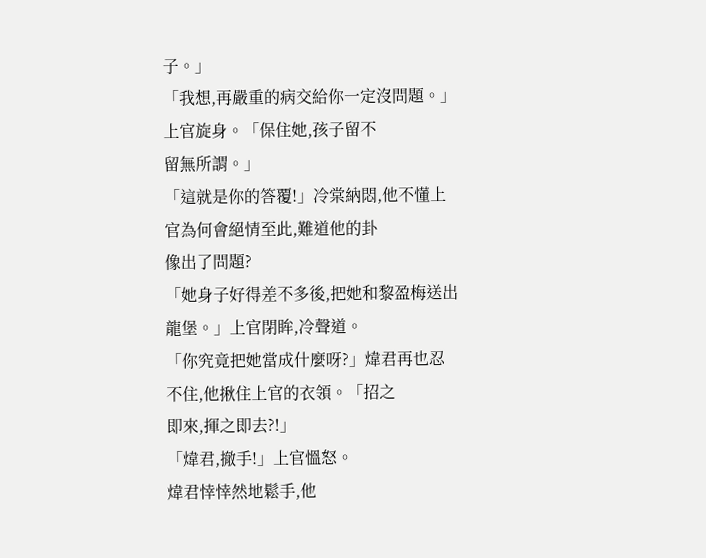子。」
「我想,再嚴重的病交給你一定沒問題。」上官旋身。「保住她,孩子留不
留無所謂。」
「這就是你的答覆!」冷棠納悶,他不懂上官為何會絕情至此,難道他的卦
像出了問題?
「她身子好得差不多後,把她和黎盈梅送出龍堡。」上官閉眸,冷聲道。
「你究竟把她當成什麼呀?」煒君再也忍不住,他揪住上官的衣領。「招之
即來,揮之即去?!」
「煒君,撤手!」上官慍怒。
煒君悻悻然地鬆手,他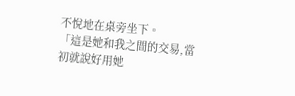不悅地在桌旁坐下。
「這是她和我之間的交易,當初就說好用她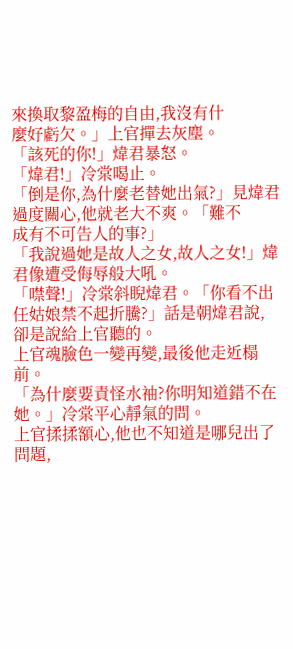來換取黎盈梅的自由,我沒有什
麼好虧欠。」上官撣去灰塵。
「該死的你!」煒君暴怒。
「煒君!」冷棠喝止。
「倒是你,為什麼老替她出氣?」見煒君過度關心,他就老大不爽。「難不
成有不可告人的事?」
「我說過她是故人之女,故人之女!」煒君像遭受侮辱般大吼。
「噤聲!」冷棠斜睨煒君。「你看不出任姑娘禁不起折騰?」話是朝煒君說,
卻是說給上官聽的。
上官魂臉色一變再變,最後他走近榻前。
「為什麼要責怪水袖?你明知道錯不在她。」冷棠平心靜氣的問。
上官揉揉額心,他也不知道是哪兒出了問題,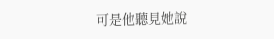可是他聽見她說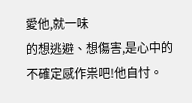愛他,就一味
的想逃避、想傷害,是心中的不確定感作祟吧!他自忖。